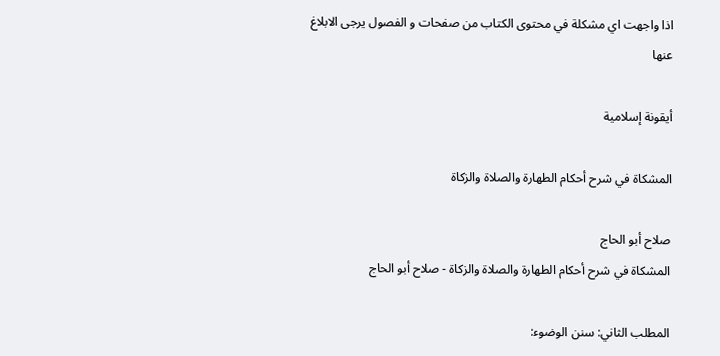اذا واجهت اي مشكلة في محتوى الكتاب من صفحات و الفصول يرجى الابلاغ عنها

أيقونة إسلامية

المشكاة في شرح أحكام الطهارة والصلاة والزكاة

صلاح أبو الحاج
المشكاة في شرح أحكام الطهارة والصلاة والزكاة - صلاح أبو الحاج

المطلب الثاني: سنن الوضوء: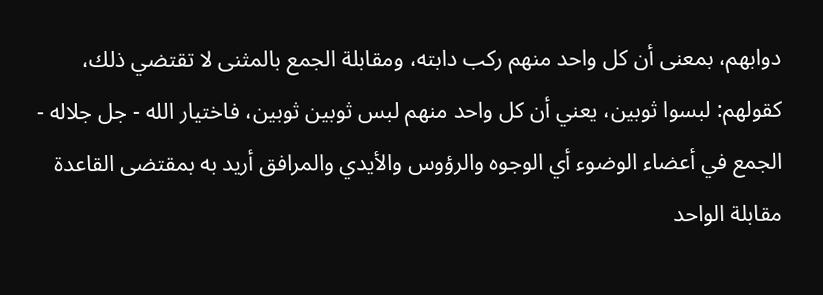دوابهم، بمعنى أن كل واحد منهم ركب دابته، ومقابلة الجمع بالمثنى لا تقتضي ذلك، كقولهم: لبسوا ثوبين، يعني أن كل واحد منهم لبس ثوبين ثوبين، فاختيار الله - جل جلاله - الجمع في أعضاء الوضوء أي الوجوه والرؤوس والأيدي والمرافق أريد به بمقتضى القاعدة مقابلة الواحد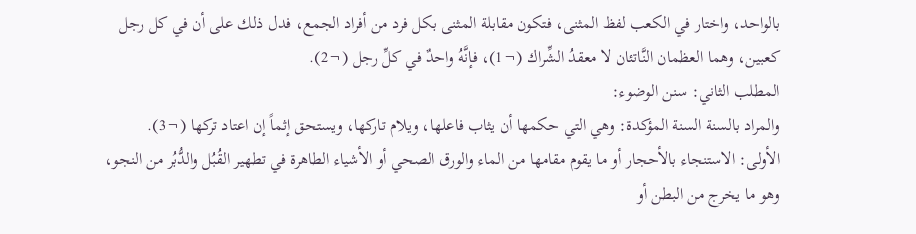بالواحد، واختار في الكعب لفظ المثنى، فتكون مقابلة المثنى بكل فرد من أفراد الجمع، فدل ذلك على أن في كل رجل كعبين، وهما العظمان النَّاتئان لا معقدُ الشِّراك (¬1)، فإنَّهُ واحدٌ في كلِّ رجل (¬2).
المطلب الثاني: سنن الوضوء:
والمراد بالسنة السنة المؤكدة: وهي التي حكمها أن يثاب فاعلها، ويلام تاركها، ويستحق إثماً إن اعتاد تركها (¬3).
الأولى: الاستنجاء بالأحجار أو ما يقوم مقامها من الماء والورق الصحي أو الأشياء الطاهرة في تطهير القُبُل والدُّبُر من النجو، وهو ما يخرج من البطن أو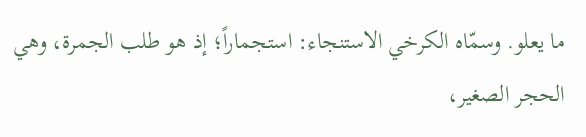ما يعلو. وسمّاه الكرخي الاستنجاء: استجماراً؛ إذ هو طلب الجمرة، وهي الحجر الصغير،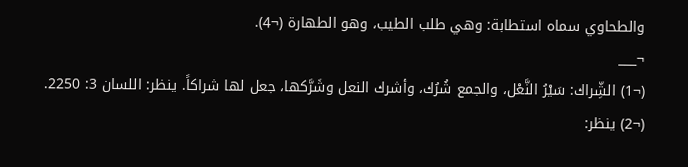والطحاوي سماه استطابة: وهي طلب الطيب، وهو الطهارة (¬4).
¬___
(¬1) الشِّراك: سَيْرُ النَّعْل، والجمع شُرُك، وأشرك النعل وشَرَّكها، جعل لها شراكاً. ينظر: اللسان 3: 2250.
(¬2) ينظر: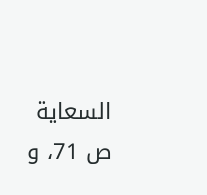السعاية ص 71، و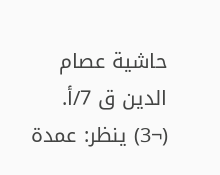حاشية عصام الدين ق 7/أ.
(¬3) ينظر: عمدة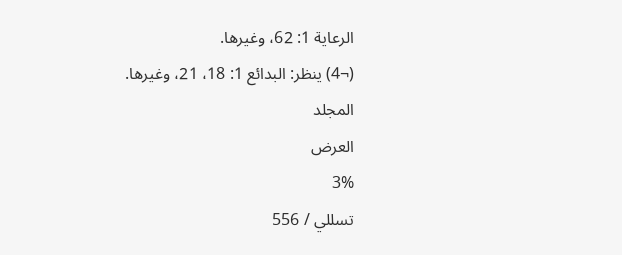الرعاية 1: 62، وغيرها.
(¬4) ينظر: البدائع 1: 18، 21، وغيرها.
المجلد
العرض
3%
تسللي / 556